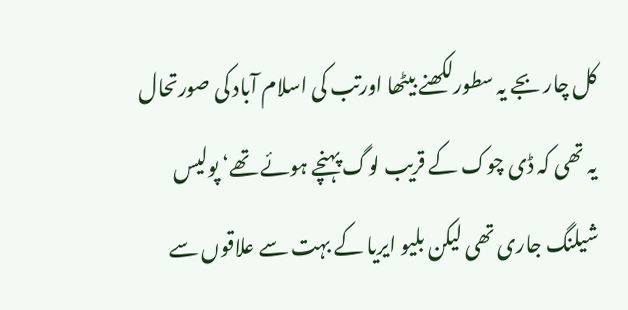کل چار بجے یہ سطورلکھنے بیٹھا اورتب کی اسلام آباد کی صورتحال یہ تھی کہ ڈی چوک کے قریب لوگ پہنچے ہوئے تھے‘ پولیس شیلنگ جاری تھی لیکن بلیو ایریا کے بہت سے علاقوں سے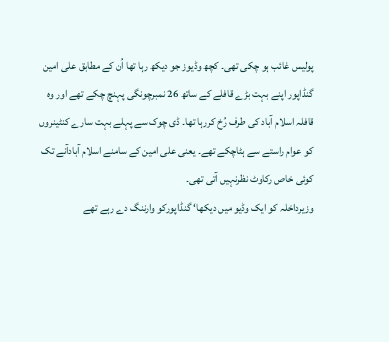پولیس غائب ہو چکی تھی۔ کچھ وڈیوز جو دیکھ رہا تھا اُن کے مطابق علی امین گنڈاپور اپنے بہت بڑے قافلے کے ساتھ 26 نمبرچونگی پہنچ چکے تھے اور وہ قافلہ اسلام آباد کی طرف رُخ کررہا تھا۔ ڈی چوک سے پہلے بہت سارے کنٹینروں کو عوام راستے سے ہٹاچکے تھے۔ یعنی علی امین کے سامنے اسلام آبادآنے تک کوئی خاص رکاوٹ نظرنہیں آتی تھی۔
وزیرداخلہ کو ایک وڈیو میں دیکھا‘ گنڈاپورکو وارننگ دے رہے تھے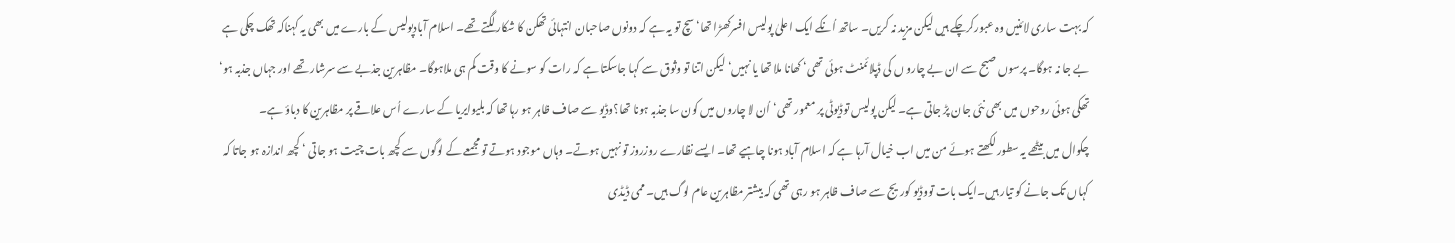کہ بہت ساری لائنیں وہ عبورکرچکے ہیں لیکن مزید نہ کریں۔ ساتھ اُنکے ایک اعلیٰ پولیس افسرکھڑا تھا‘ سچ تو یہ ہے کہ دونوں صاحبان انتہائی تھکن کا شکار لگتے تھے۔ اسلام آبادپولیس کے بارے میں بھی یہ کہناکہ تھک چکی ہے بے جا نہ ہوگا۔ پرسوں صبح سے ان بے چارو ں کی ڈپلائمنٹ ہوئی تھی‘ کھانا ملا تھا یا نہیں‘ لیکن اتنا تو وثوق سے کہا جاسکتا ہے کہ رات کو سونے کا وقت کم ہی ملاہوگا۔ مظاہرین جذبے سے سرشار تھے اور جہاں جذبہ ہو‘ تھکی ہوئی روحوں میں بھی نئی جان پڑ جاتی ہے۔ لیکن پولیس توڈیوٹی پر معمور تھی‘اُن لا چاروں میں کون سا جذبہ ہونا تھا؟وڈیو سے صاف ظاہر ہو رہا تھا کہ بلیوایریا کے سارے اُس علاقے پر مظاہرین کا دباؤ ہے۔
چکوال میں بیٹھے یہ سطور لکھتے ہوئے من میں اب خیال آرہا ہے کہ اسلام آباد ہونا چاہیے تھا۔ ایسے نظارے روزروز تو نہیں ہوتے۔ وہاں موجود ہوتے تو مجمعے کے لوگوں سے کچھ بات چیت ہو جاتی ‘ کچھ اندازہ ہو جاتا کہ کہاں تک جانے کو تیار ہیں۔ایک بات تووڈیو کوریج سے صاف ظاہر ہو رہی تھی کہ بیشتر مظاہرین عام لوگ ہیں۔ ممی ڈیڈی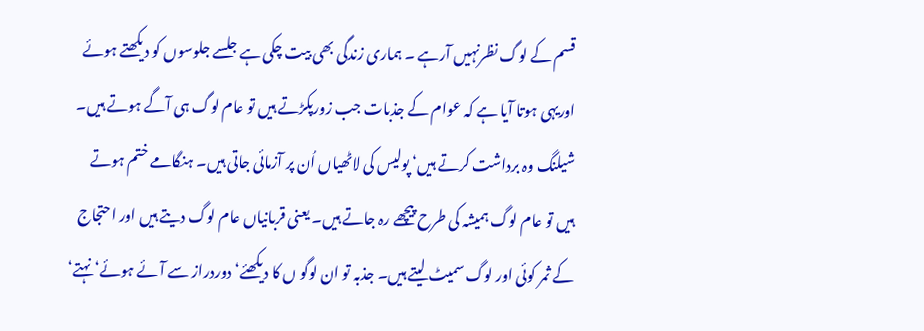قسم کے لوگ نظرنہیں آرہے ۔ ہماری زندگی بھی بیت چکی ہے جلسے جلوسوں کو دیکھتے ہوئے اوریہی ہوتا آیا ہے کہ عوام کے جذبات جب زورپکڑتے ہیں تو عام لوگ ہی آگے ہوتے ہیں۔ شیلنگ وہ برداشت کرتے ہیں‘ پولیس کی لاٹھیاں اُن پر آزمائی جاتی ہیں۔ ہنگامے ختم ہوتے ہیں تو عام لوگ ہمیشہ کی طرح پیچھے رہ جاتے ہیں۔ یعنی قربانیاں عام لوگ دیتے ہیں اور احتجاج کے ثمر کوئی اور لوگ سمیٹ لیتے ہیں۔ جذبہ تو ان لوگو ں کا دیکھئے‘ دوردراز سے آئے ہوئے‘ نہتے‘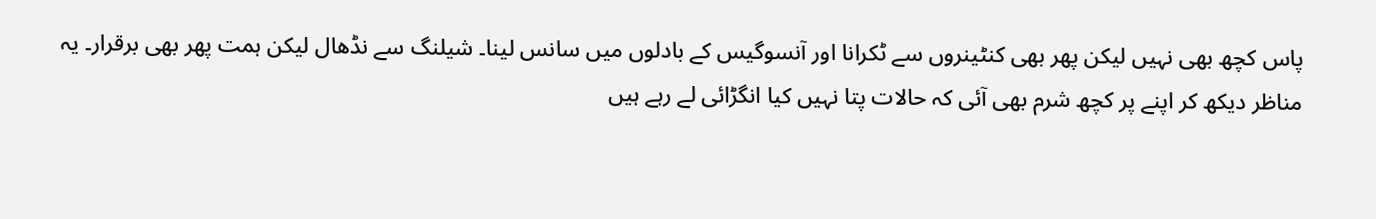پاس کچھ بھی نہیں لیکن پھر بھی کنٹینروں سے ٹکرانا اور آنسوگیس کے بادلوں میں سانس لینا۔ شیلنگ سے نڈھال لیکن ہمت پھر بھی برقرار۔ یہ مناظر دیکھ کر اپنے پر کچھ شرم بھی آئی کہ حالات پتا نہیں کیا انگڑائی لے رہے ہیں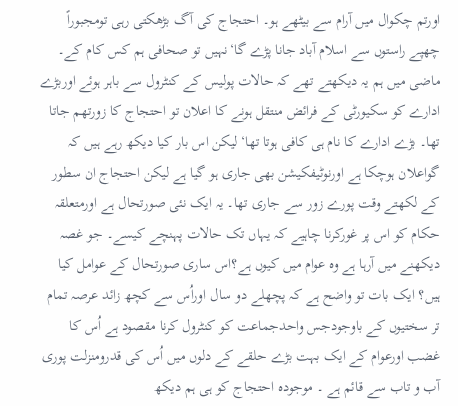اورتم چکوال میں آرام سے بیٹھے ہو۔ احتجاج کی آگ بڑھکتی رہی تومجبوراً چھپے راستوں سے اسلام آباد جانا پڑے گا‘نہیں تو صحافی ہم کس کام کے۔
ماضی میں ہم یہ دیکھتے تھے کہ حالات پولیس کے کنٹرول سے باہر ہوئے اوربڑے ادارے کو سکیورٹی کے فرائض منتقل ہونے کا اعلان تو احتجاج کا زورتھم جاتا تھا۔ بڑے ادارے کا نام ہی کافی ہوتا تھا‘لیکن اس بار کیا دیکھ رہے ہیں کہ گواعلان ہوچکا ہے اورنوٹیفکیشن بھی جاری ہو گیا ہے لیکن احتجاج ان سطور کے لکھتے وقت پورے زور سے جاری تھا۔ یہ ایک نئی صورتحال ہے اورمتعلقہ حکام کو اس پر غورکرنا چاہیے کہ یہاں تک حالات پہنچے کیسے۔ جو غصہ دیکھنے میں آرہا ہے وہ عوام میں کیوں ہے؟اس ساری صورتحال کے عوامل کیا ہیں؟ ایک بات تو واضح ہے کہ پچھلے دو سال اوراُس سے کچھ زائد عرصہ تمام تر سختیوں کے باوجودجس واحدجماعت کو کنٹرول کرنا مقصود ہے اُس کا غضب اورعوام کے ایک بہت بڑے حلقے کے دلوں میں اُس کی قدرومنزلت پوری آب و تاب سے قائم ہے ۔ موجودہ احتجاج کو ہی ہم دیکھ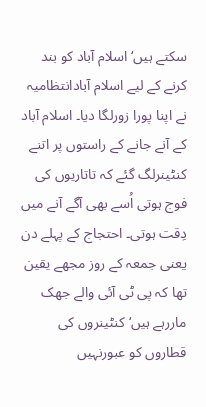سکتے ہیں‘ اسلام آباد کو بند کرنے کے لیے اسلام آبادانتظامیہ نے اپنا پورا زورلگا دیا۔ اسلام آباد کے آنے جانے کے راستوں پر اتنے کنٹینرلگ گئے کہ تاتاریوں کی فوج ہوتی اُسے بھی آگے آنے میں دِقت ہوتی۔ احتجاج کے پہلے دن یعنی جمعہ کے روز مجھے یقین تھا کہ پی ٹی آئی والے جھک ماررہے ہیں‘ کنٹینروں کی قطاروں کو عبورنہیں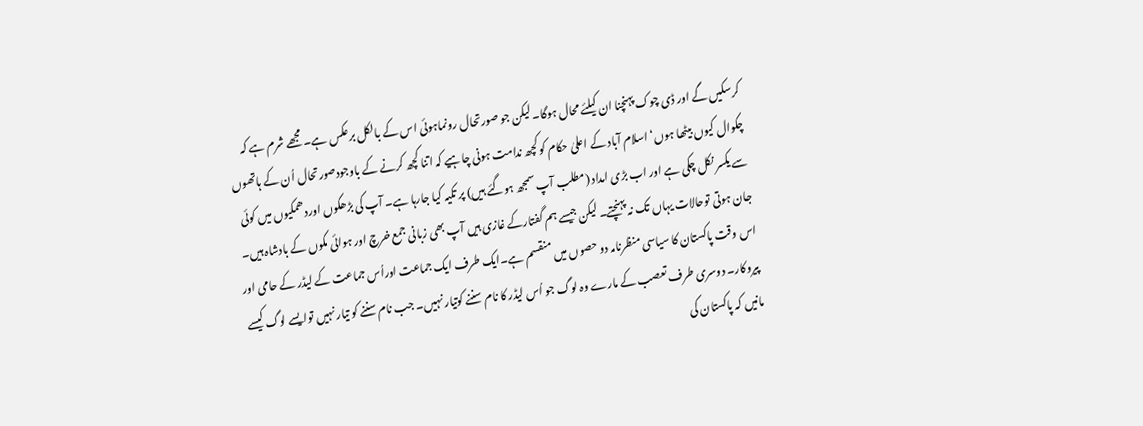کرسکیں گے اور ڈی چوک پہنچنا ان کیلئے محال ہوگا۔ لیکن جو صورتحال رونماہوئی اس کے بالکل برعکس ہے۔ مجھے شرم ہے کہ چکوال کیوں بیٹھا ہوں‘ اسلام آباد کے اعلیٰ حکام کو کچھ ندامت ہونی چاہیے کہ اتنا کچھ کرنے کے باوجودصورتحال اُن کے ہاتھوں سے یکسر نکل چکی ہے اور اب بڑی امداد (مطلب آپ سمجھ ہوگئے ہیں) پر تکیہ کیا جارہا ہے۔ آپ کی بڑھکوں اوردھمکیوں میں کوئی جان ہوتی توحالات یہاں تک نہ پہنچتے۔ لیکن جیسے ہم گفتارکے غازی ہیں آپ بھی زبانی جمع خرچ اور ہوائی مکوں کے بادشاہ ہیں۔
اس وقت پاکستان کا سیاسی منظرنامہ دو حصوں میں منقسم ہے۔ایک طرف ایک جماعت اوراُس جماعت کے لیڈر کے حامی اور پیروکار۔ دوسری طرف تعصب کے مارے وہ لوگ جو اُس لیڈر کا نام سننے کوتیار نہیں۔ جب نام سننے کو تیار نہیں توایسے لوگ کیسے مانیں کہ پاکستان کی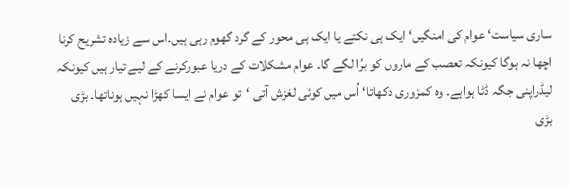ساری سیاست‘ عوام کی امنگیں‘ ایک ہی نکتے یا ایک ہی محور کے گرد گھوم رہی ہیں۔اس سے زیادہ تشریح کرنا اچھا نہ ہوگا کیونکہ تعصب کے ماروں کو برُا لگے گا۔ عوام مشکلات کے دریا عبورکرنے کے لیے تیار ہیں کیونکہ لیڈراپنی جگہ ڈٹا ہواہے۔ وہ کمزوری دکھاتا‘ اُس میں کوئی لغزش آتی ‘تو عوام نے ایسا کھڑا نہیں ہوناتھا۔ بڑی بڑی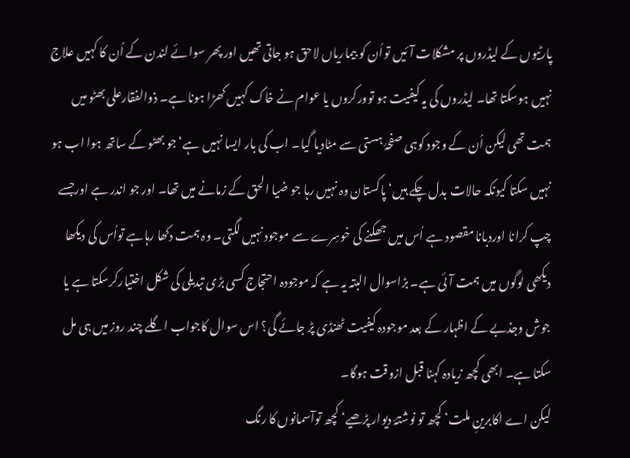پارٹیوں کے لیڈروں پر مشکلات آئیں تواُن کو بیماریاں لاحق ہو جاتی تھیں اور پھر سوائے لندن کے اُن کا کہیں علاج نہیں ہوسکتا تھا۔ لیڈروں کی یہ کیفیت ہو توورکروں یا عوام نے خاک کہیں کھڑا ہونا ہے۔ ذوالفقارعلی بھٹو میں ہمت تھی لیکن اُن کے وجود کوہی صفحۂ ہستی سے مٹادیا گیا۔ اب کی بار ایسا نہیں ہے‘ جو بھٹو کے ساتھ ہوا اب ہو نہیں سکتا کیونکہ حالات بدل چکے ہیں‘ پاکستان وہ نہیں رہا جو ضیا الحق کے زمانے میں تھا۔ اور جو اندر ہے اورجسے چپ کرانا اوردبانا مقصود ہے اُس میں جھکنے کی خوسِرے سے موجود نہیں لگتی۔ وہ ہمت دکھا رہاہے تواُس کی دیکھا دیکھی لوگوں میں ہمت آئی ہے۔ بڑاسوال البتہ یہ ہے کہ موجودہ احتجاج کسی بڑی تبدیلی کی شکل اختیارکرسکتا ہے یا جوش وجذبے کے اظہار کے بعد موجودہ کیفیت ٹھنڈی پڑ جائے گی؟ اس سوال کاجواب اگلے چند روز میں ہی مل سکتا ہے۔ ابھی کچھ زیادہ کہنا قبل ازوقت ہوگا۔
لیکن اے اکابرینِ ملت‘ کچھ تو نوشتۂ دیوار پڑھیے‘ کچھ توآسمانوں کا رنگ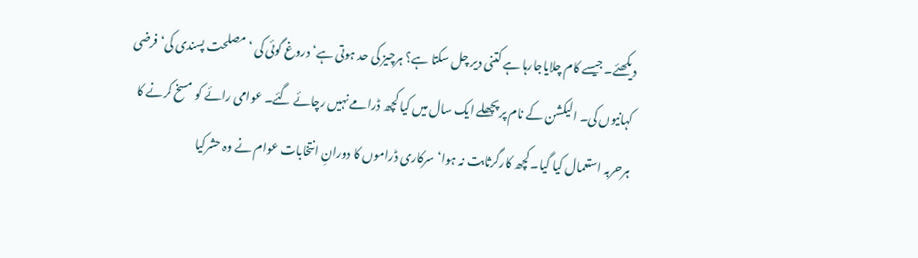دیکھئے۔ جیسے کام چلایاجارہا ہے کتنی دیر چل سکتا ہے؟ ہرچیز کی حد ہوتی ہے‘ دروغ گوئی کی ‘ مصلحت پسندی کی‘ فرضی کہانیوں کی۔ الیکشن کے نام پر پچھلے ایک سال میں کیا کچھ ڈرامے نہیں رچائے گئے۔ عوامی رائے کو مسخ کرنے کا ہرحربہ استعمال کیا گیا۔ کچھ کارگرثابت نہ ہوا‘ سرکاری ڈراموں کا دورانِ انتخابات عوام نے وہ حشرکیا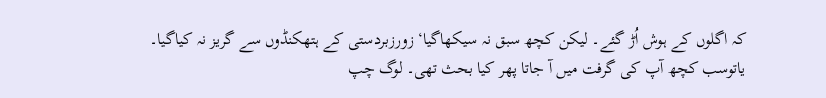کہ اگلوں کے ہوش اُڑ گئے۔ لیکن کچھ سبق نہ سیکھاگیا‘ زورزبردستی کے ہتھکنڈوں سے گریز نہ کیاگیا۔ یاتوسب کچھ آپ کی گرفت میں آ جاتا پھر کیا بحث تھی۔ لوگ چپ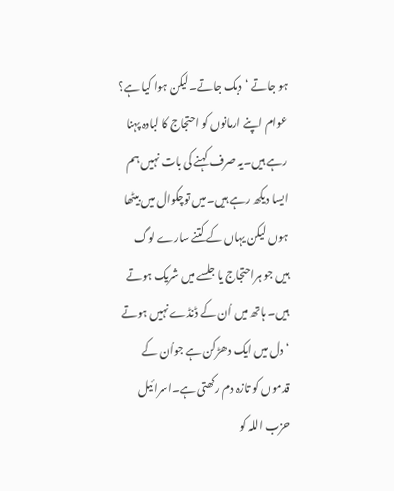ہو جاتے ‘دبک جاتے۔لیکن ہوا کیا ہے؟ عوام اپنے ارمانوں کو احتجاج کا لبادہ پہنا رہے ہیں۔یہ صرف کہنے کی بات نہیں ہم ایسا دیکھ رہے ہیں۔میں توچکوال میں بیٹھا ہوں لیکن یہاں کے کتنے سارے لوگ ہیں جو ہراحتجاج یا جلسے میں شریک ہوتے ہیں۔ ہاتھ میں اُن کے ڈنڈے نہیں ہوتے ‘ دل میں ایک دھڑکن ہے جواُن کے قدموں کو تازہ دم رکھتی ہے۔اسرائیل حزب اللہ کو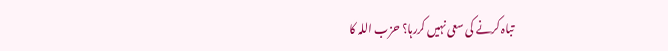تباہ کرنے کی سعی نہیں کررہا؟ حزب اللہ کا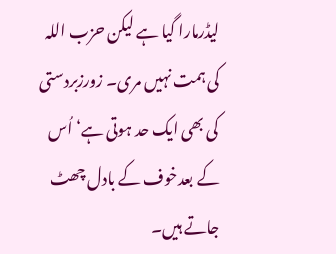لیڈرمارا گیا ہے لیکن حزب اللہ کی ہمت نہیں مری۔ زورزبردستی کی بھی ایک حد ہوتی ہے‘ اُس کے بعدخوف کے بادل چھٹ جاتے ہیں۔